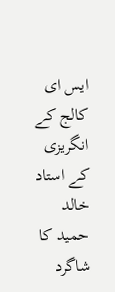ایس ای کالج کے انگریزی کے استاد خالد حمید کا شاگرد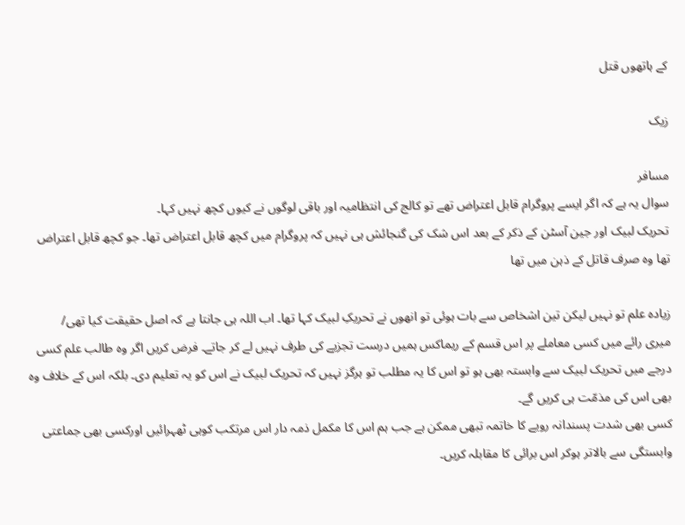کے ہاتھوں قتل

زیک

مسافر
سوال یہ ہے کہ اگر ایسے پروگرام قابل اعتراض تھے تو کالج کی انتظامیہ اور باقی لوگوں نے کیوں کچھ نہیں کہا۔
تحریک لبیک اور جین آسٹن کے ذکر کے بعد اس شک کی گنجائش ہی نہیں کہ پروگرام میں کچھ قابل اعتراض تھا۔ جو کچھ قابل اعتراض تھا وہ صرف قاتل کے ذہن میں تھا

زیادہ علم تو نہیں لیکن تین اشخاص سے بات ہوئی تو انھوں نے تحریکِ لبیک کہا تھا۔ اب اللہ ہی جانتا ہے کہ اصل حقیقت کیا تھی/
میری رائے میں کسی معاملے پر اس قسم کے ریماکس ہمیں درست تجزیے کی طرف نہیں لے کر جاتے۔ فرض کریں اگر وہ طالب علم کسی درجے میں تحریک لبیک سے وابستہ بھی ہو تو اس کا یہ مطلب تو ہرگز نہیں کہ تحریک لبیک نے اس کو یہ تعلیم دی۔ بلکہ اس کے خلاف وہ بھی اس کی مذمّت ہی کریں گے۔
کسی بھی شدت پسندانہ رویے کا خاتمہ تبھی ممکن ہے جب ہم اس کا مکمل ذمہ دار اس مرتکب کوہی ٹھہرائیں اورکسی بھی جماعتی وابستگی سے بالاتر ہوکر اس برائی کا مقابلہ کریں۔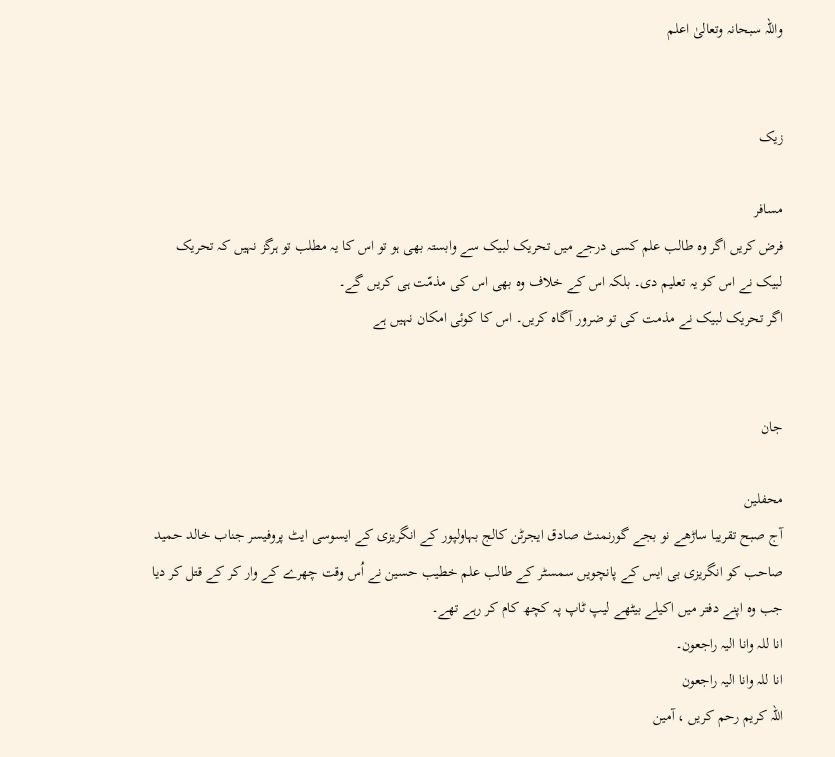واللہ سبحانہ وتعالیٰ اعلم


زیک

مسافر
فرض کریں اگر وہ طالب علم کسی درجے میں تحریک لبیک سے وابستہ بھی ہو تو اس کا یہ مطلب تو ہرگز نہیں کہ تحریک لبیک نے اس کو یہ تعلیم دی۔ بلکہ اس کے خلاف وہ بھی اس کی مذمّت ہی کریں گے۔
اگر تحریک لبیک نے مذمت کی تو ضرور آگاہ کریں۔ اس کا کوئی امکان نہیں ہے


جان

محفلین
آج صبح تقریبا ساڑھے نو بجے گورنمنٹ صادق ایجرٹن کالج بہاولپور کے انگریزی کے ایسوسی ایٹ پروفیسر جناب خالد حمید صاحب کو انگریزی بی ایس کے پانچویں سمسٹر کے طالب علم خطیب حسین نے اُس وقت چھرے کے وار کر کے قتل کر دیا جب وہ اپنے دفتر میں اکیلے بیٹھے لیپ ٹاپ پہ کچھ کام کر رہے تھے۔
انا للہ وانا الیہ راجعون۔
انا للہ وانا الیہ راجعون
اللہ کریم رحم کریں ، آمین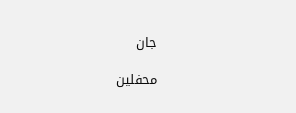جان

محفلین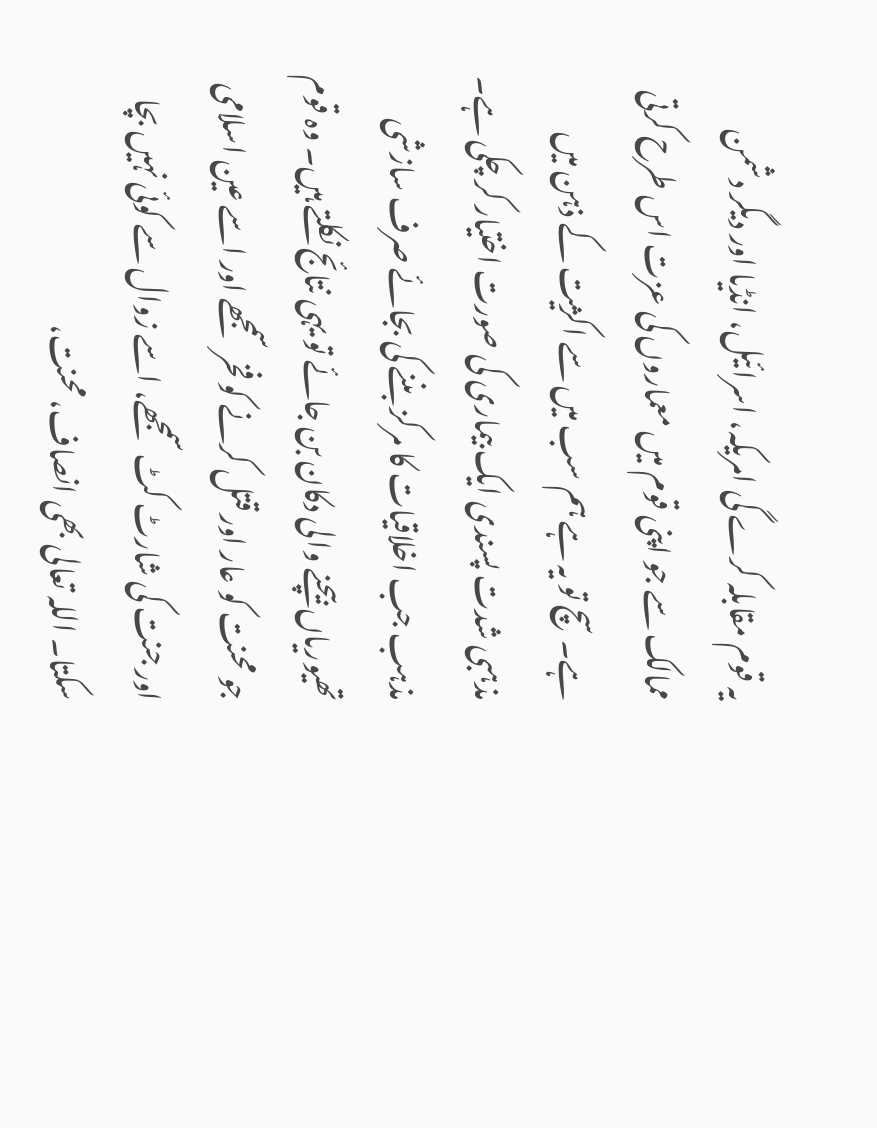یہ قوم مقابلہ کرے گی امریکہ، اسرائیل، انڈیا اور دیگر دشمن ممالک سے جو اپنی قوم میں معماروں کی عزت اس طرح کرتی ہے۔ سچ تو یہ ہے ہم سب میں سے اکژیت کے ذہن میں مذہبی شدت پسندی ایک بیماری کی صورت اختیار کر چکی ہے۔ مذہب جب اخلاقیات کا مرکز بننے کی بجائے صرف سازشی تھیوریاں بیچنے والی دکان بن جائے تو یہی نتائج نکلتے ہیں۔ وہ قوم جو محنت کو عار اور قتل کرنے کو فخر سمجھے اور اسے عین اسلامی اور جنت کی شارٹ کٹ سمجھے، اسے زوال سے کوئی نہیں بچا سکتا۔ اللہ تعالی بھی انصاف، محنت،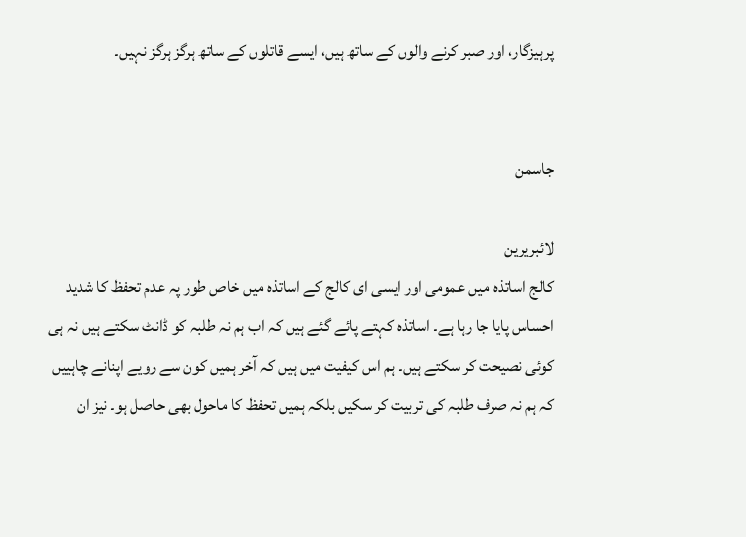پرہیزگار، اور صبر کرنے والوں کے ساتھ ہیں، ایسے قاتلوں کے ساتھ ہرگز ہرگز نہیں۔


جاسمن

لائبریرین
کالج اساتذہ میں عمومی اور ایسی ای کالج کے اساتذہ میں خاص طور پہ عدم تحفظ کا شدید احساس پایا جا رہا ہے۔ اساتذہ کہتے پائے گئے ہیں کہ اب ہم نہ طلبہ کو ڈانٹ سکتے ہیں نہ ہی کوئی نصیحت کر سکتے ہیں۔ ہم اس کیفیت میں ہیں کہ آخر ہمیں کون سے رویے اپنانے چاہییں کہ ہم نہ صرف طلبہ کی تربیت کر سکیں بلکہ ہمیں تحفظ کا ماحول بھی حاصل ہو۔ نیز ان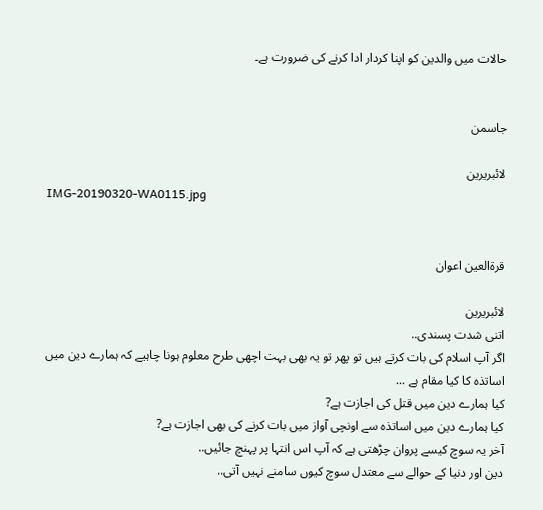حالات میں والدین کو اپنا کردار ادا کرنے کی ضرورت ہے۔


جاسمن

لائبریرین
IMG-20190320-WA0115.jpg


قرۃالعین اعوان

لائبریرین
اتنی شدت پسندی..
اگر آپ اسلام کی بات کرتے ہیں تو پھر تو یہ بھی بہت اچھی طرح معلوم ہونا چاہیے کہ ہمارے دین میں اساتذہ کا کیا مقام ہے ...
کیا ہمارے دین میں قتل کی اجازت ہے?
کیا ہمارے دین میں اساتذہ سے اونچی آواز میں بات کرنے کی بھی اجازت ہے?
آخر یہ سوچ کیسے پروان چڑھتی ہے کہ آپ اس انتہا پر پہنچ جائیں..
دین اور دنیا کے حوالے سے معتدل سوچ کیوں سامنے نہیں آتی..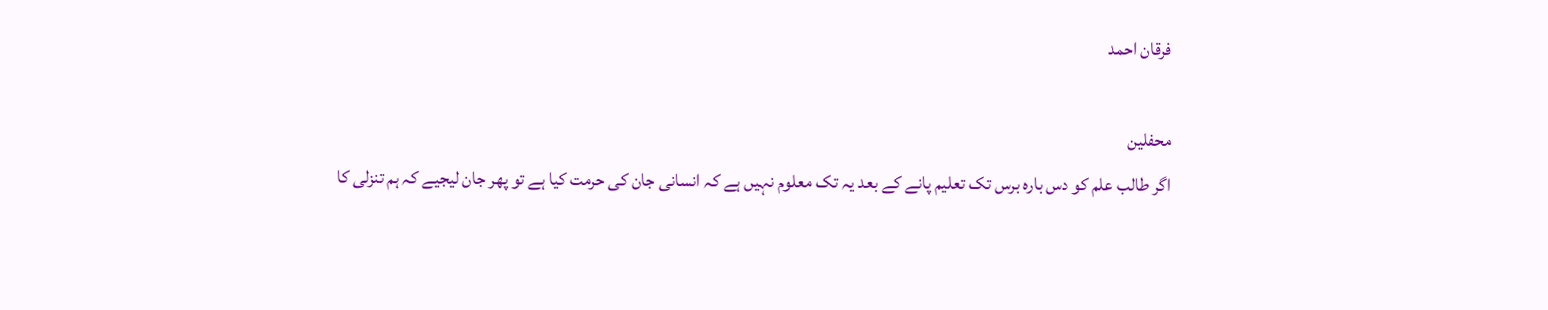فرقان احمد

محفلین
اگر طالب علم کو دس بارہ برس تک تعلیم پانے کے بعد یہ تک معلوم نہیں ہے کہ انسانی جان کی حرمت کیا ہے تو پھر جان لیجیے کہ ہم تنزلی کا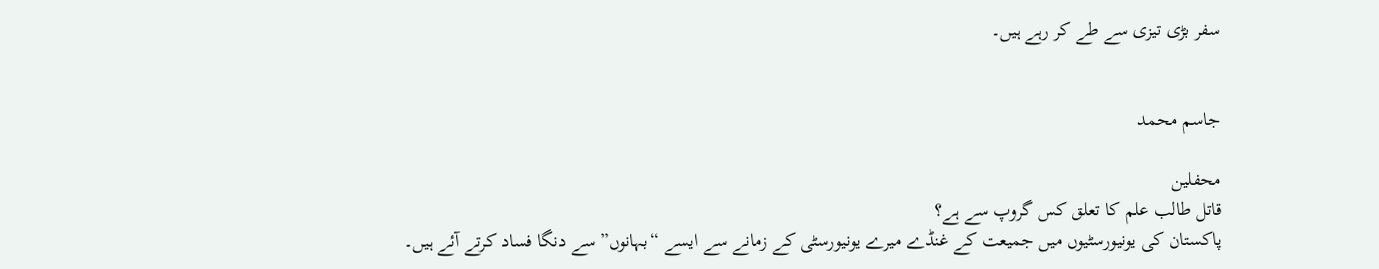سفر بڑی تیزی سے طے کر رہے ہیں۔


جاسم محمد

محفلین
قاتل طالب علم کا تعلق کس گروپ سے ہے؟
پاکستان کی یونیورسٹیوں میں جمیعت کے غنڈے میرے یونیورسٹی کے زمانے سے ایسے “بہانوں” سے دنگا فساد کرتے آئے ہیں۔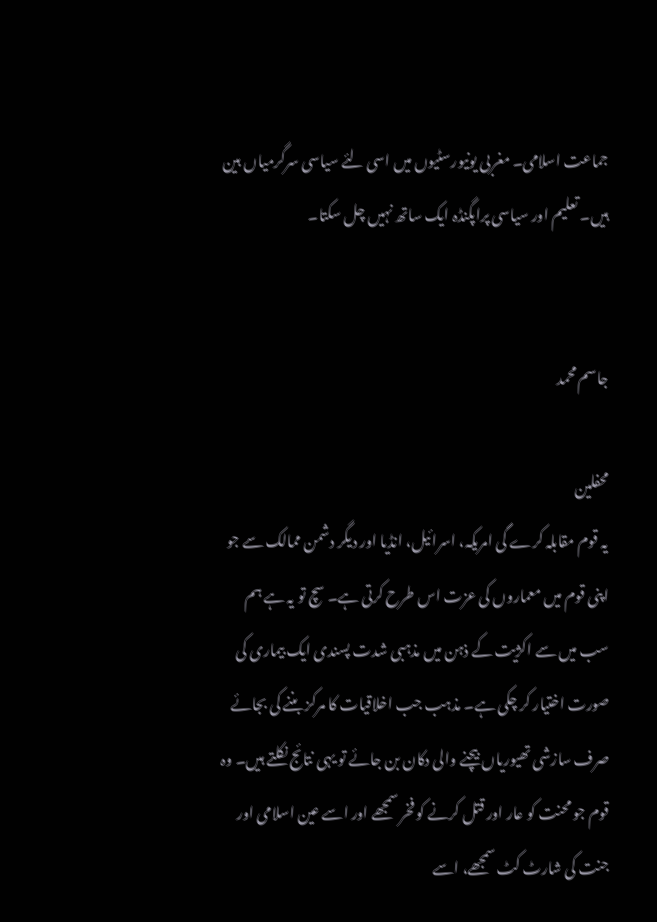جماعت اسلامی۔ مغربی یونیورسٹیوں میں اسی لئے سیاسی سرگرمیاں بین ہیں۔ تعلیم اور سیاسی پراپگنڈہ ایک ساتھ نہیں چل سکتا۔


جاسم محمد

محفلین
یہ قوم مقابلہ کرے گی امریکہ، اسرائیل، انڈیا اور دیگر دشمن ممالک سے جو اپنی قوم میں معماروں کی عزت اس طرح کرتی ہے۔ سچ تو یہ ہے ہم سب میں سے اکژیت کے ذہن میں مذہبی شدت پسندی ایک بیماری کی صورت اختیار کر چکی ہے۔ مذہب جب اخلاقیات کا مرکز بننے کی بجائے صرف سازشی تھیوریاں بیچنے والی دکان بن جائے تو یہی نتائج نکلتے ہیں۔ وہ قوم جو محنت کو عار اور قتل کرنے کو فخر سمجھے اور اسے عین اسلامی اور جنت کی شارٹ کٹ سمجھے، اسے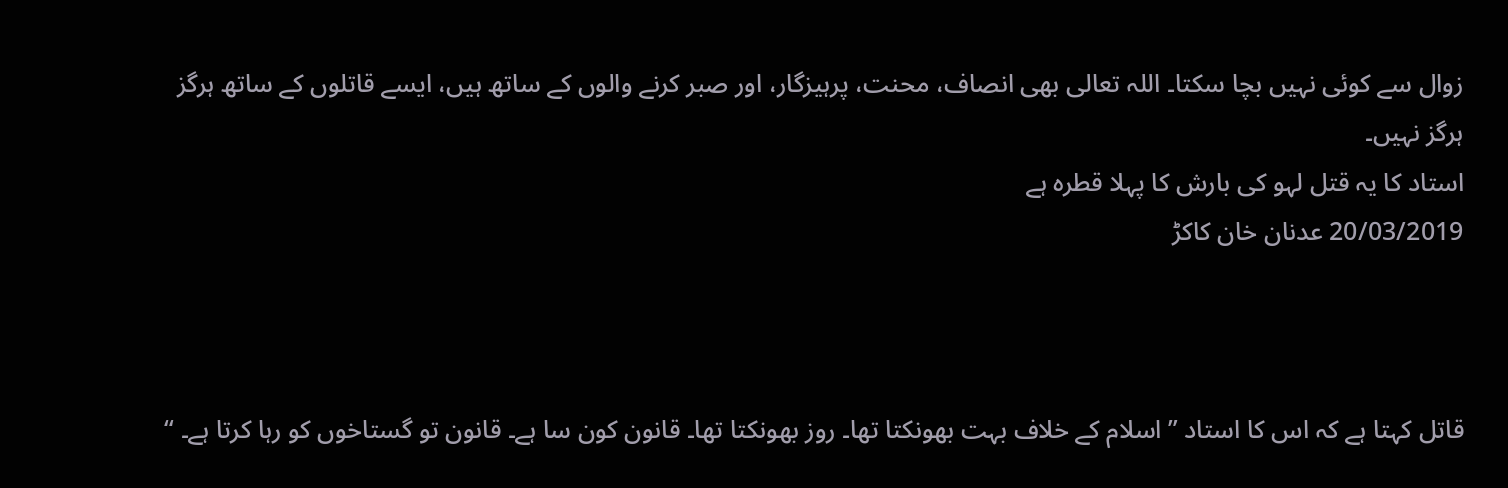زوال سے کوئی نہیں بچا سکتا۔ اللہ تعالی بھی انصاف، محنت، پرہیزگار، اور صبر کرنے والوں کے ساتھ ہیں، ایسے قاتلوں کے ساتھ ہرگز ہرگز نہیں۔
استاد کا یہ قتل لہو کی بارش کا پہلا قطرہ ہے
20/03/2019 عدنان خان کاکڑ



قاتل کہتا ہے کہ اس کا استاد ”اسلام کے خلاف بہت بھونکتا تھا۔ روز بھونکتا تھا۔ قانون کون سا ہے۔ قانون تو گستاخوں کو رہا کرتا ہے۔ “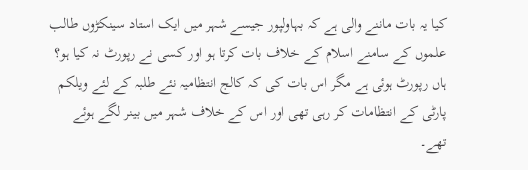کیا یہ بات ماننے والی ہے کہ بہاولپور جیسے شہر میں ایک استاد سینکڑوں طالب علموں کے سامنے اسلام کے خلاف بات کرتا ہو اور کسی نے رپورٹ نہ کیا ہو؟ ہاں رپورٹ ہوئی ہے مگر اس بات کی کہ کالج انتظامیہ نئے طلبہ کے لئے ویلکم پارٹی کے انتظامات کر رہی تھی اور اس کے خلاف شہر میں بینر لگے ہوئے تھے۔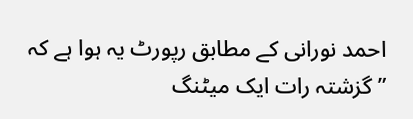احمد نورانی کے مطابق رپورٹ یہ ہوا ہے کہ ”گزشتہ رات ایک میٹنگ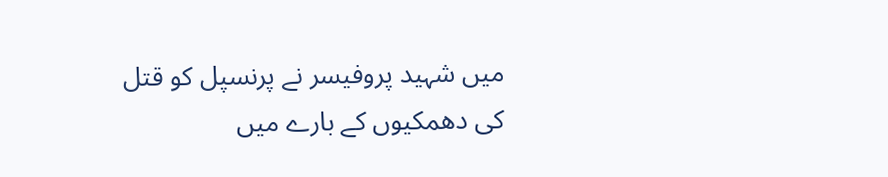میں شہید پروفیسر نے پرنسپل کو قتل کی دھمکیوں کے بارے میں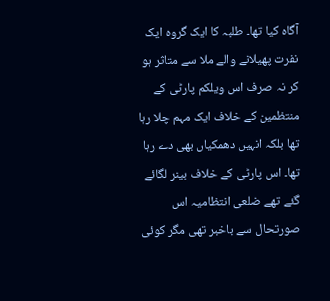آگاہ کیا تھا۔ طلبہ کا ایک گروہ ایک نفرت پھیلانے والے ملا سے متاثر ہو کر نہ صرف اس ویلکم پارٹی کے منتظمین کے خلاف ایک مہم چلا رہا تھا بلکہ انہیں دھمکیاں بھی دے رہا تھا۔ اس پارٹی کے خلاف بینر لگائے گئے تھے ضلعی انتظامیہ اس صورتحال سے باخبر تھی مگر کوئی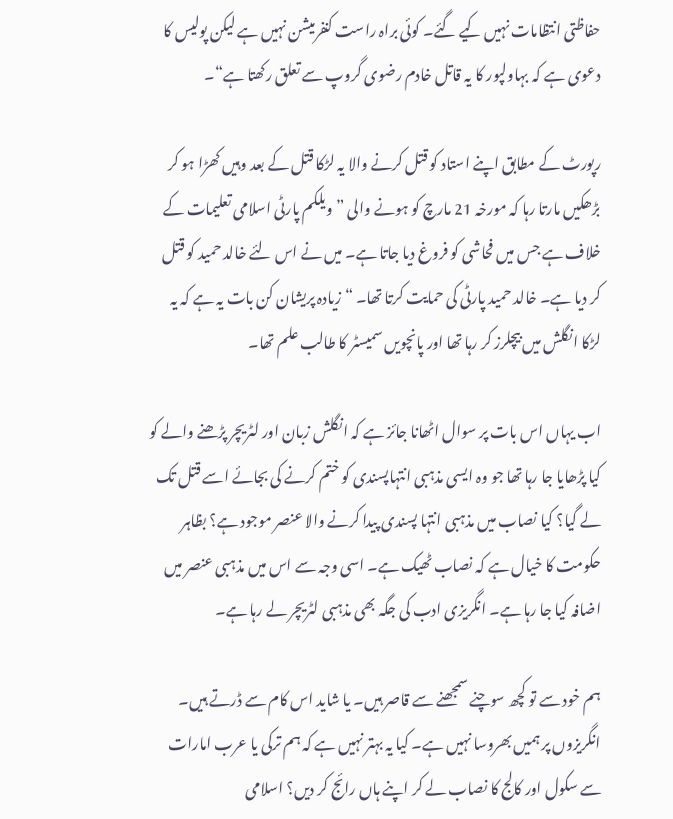حفاظتی انتظامات نہیں کیے گئے۔ کوئی براہ راست کنفرمیشن نہیں ہے لیکن پولیس کا دعوی ہے کہ بہاولپور کا یہ قاتل خادم رضوی گروپ سے تعلق رکھتا ہے“۔

رپورٹ کے مطابق اپنے استاد کو قتل کرنے والا یہ لڑکا قتل کے بعد وہیں کھڑا ہو کر بڑھکیں مارتا رہا کہ مورخہ 21 مارچ کو ہونے والی ”ویلکم پارٹی اسلامی تعلیمات کے خلاف ہے جس میں فحاشی کو فروغ دیا جاتا ہے۔ میں نے اس لئے خالد حمید کو قتل کر دیا ہے۔ خالد حمید پارٹی کی حمایت کرتا تھا۔ “ زیادہ پریشان کن بات یہ ہے کہ یہ لڑکا انگلش میں بیچلرز کر رہا تھا اور پانچویں سمیسٹر کا طالب علم تھا۔

اب یہاں اس بات پر سوال اٹھانا جائز ہے کہ انگلش زبان اور لٹریچر پڑھنے والے کو کیا پڑھایا جا رہا تھا جو وہ ایسی مذہبی انتہاپسندی کو ختم کرنے کی بجائے اسے قتل تک لے گیا؟ کیا نصاب میں مذہبی انتہا پسندی پیدا کرنے والا عنصر موجود ہے؟ بظاہر حکومت کا خیال ہے کہ نصاب ٹھیک ہے۔ اسی وجہ سے اس میں مذہبی عنصر میں اضافہ کیا جا رہا ہے۔ انگریزی ادب کی جگہ بھی مذہبی لٹریچر لے رہا ہے۔

ہم خود سے تو کچھ سوچنے سمجھنے سے قاصر ہیں۔ یا شاید اس کام سے ڈرتے ہیں۔ انگریزوں پر ہمیں بھروسا نہیں ہے۔ کیا یہ بہتر نہیں ہے کہ ہم ترکی یا عرب امارات سے سکول اور کالج کا نصاب لے کر اپنے ہاں رائج کر دیں؟ اسلامی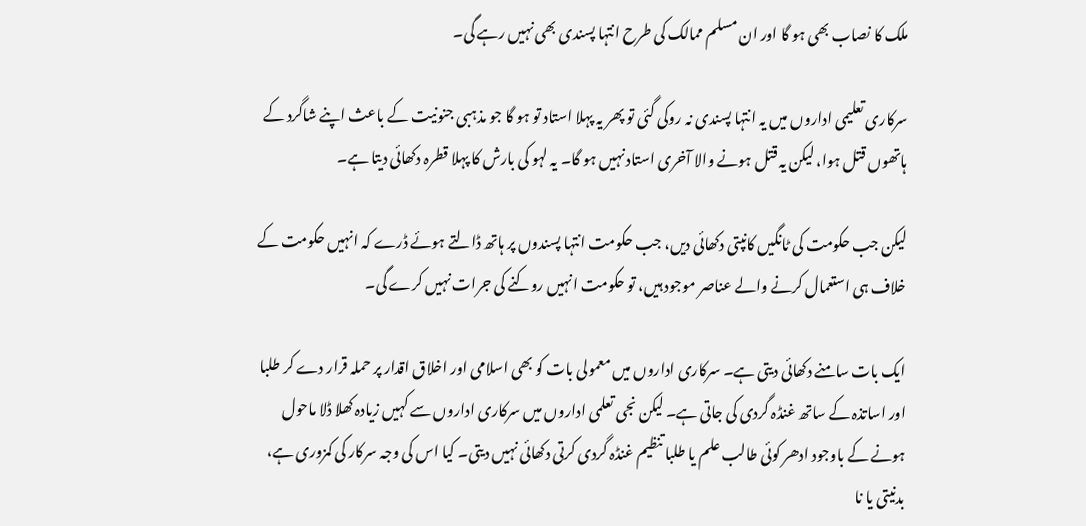ملک کا نصاب بھی ہو گا اور ان مسلم ممالک کی طرح انتہا پسندی بھی نہیں رہے گی۔

سرکاری تعلیمی اداروں میں یہ انتہا پسندی نہ روکی گئی تو پھر یہ پہلا استاد تو ہو گا جو مذہبی جنونیت کے باعث اپنے شاگرد کے ہاتھوں قتل ہوا، لیکن یہ قتل ہونے والا آخری استاد نہیں ہو گا۔ یہ لہو کی بارش کا پہلا قطرہ دکھائی دیتا ہے۔

لیکن جب حکومت کی ٹانگیں کانپتی دکھائی دیں، جب حکومت انتہا پسندوں پر ہاتھ ڈالتے ہوئے ڈرے کہ انہیں حکومت کے خلاف ہی استعمال کرنے والے عناصر موجود ہیں، تو حکومت انہیں روکنے کی جرات نہیں کرے گی۔

ایک بات سامنے دکھائی دیتی ہے۔ سرکاری اداروں میں معمولی بات کو بھی اسلامی اور اخلاق اقدار پر حملہ قرار دے کر طلبا اور اساتذہ کے ساتھ غنڈہ گردی کی جاتی ہے۔ لیکن نجی تعلمی اداروں میں سرکاری اداروں سے کہیں زیادہ کھلا ڈلا ماحول ہونے کے باوجود ادھر کوئی طالب علم یا طلبا تنظیم غنڈہ گردی کرتی دکھائی نہیں دیتی۔ کیا اس کی وجہ سرکار کی کمزوری ہے، بدنیتی یا نا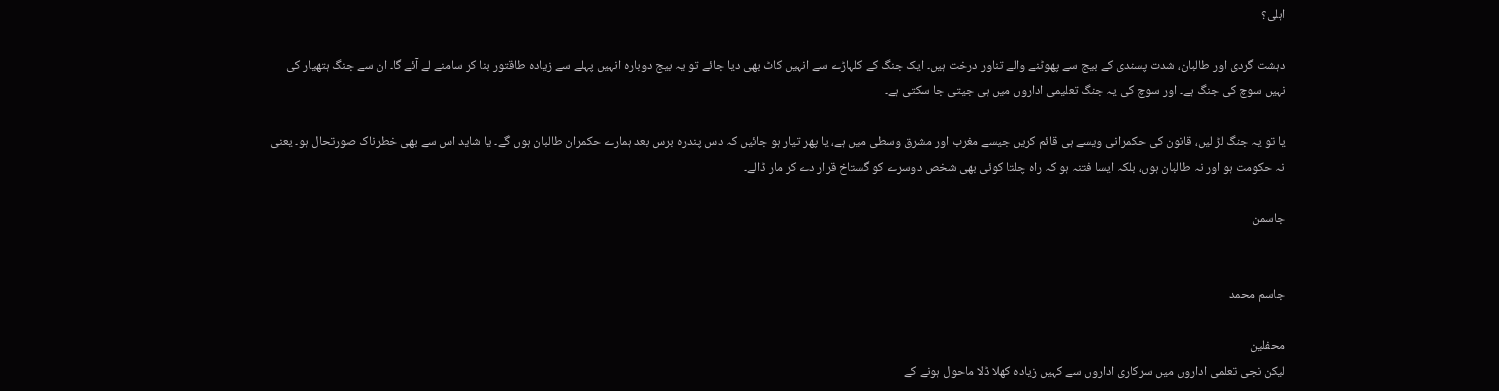اہلی؟

دہشت گردی اور طالبان، شدت پسندی کے بیج سے پھوٹنے والے تناور درخت ہیں۔ ایک جنگ کے کلہاڑے سے انہیں کاٹ بھی دیا جائے تو یہ بیج دوبارہ انہیں پہلے سے زیادہ طاقتور بنا کر سامنے لے آئے گا۔ ان سے جنگ ہتھیار کی نہیں سوچ کی جنگ ہے۔ اور سوچ کی یہ جنگ تعلیمی اداروں میں ہی جیتی جا سکتی ہے۔

یا تو یہ جنگ لڑ لیں، قانون کی حکمرانی ویسے ہی قائم کریں جیسے مغرب اور مشرق وسطی میں ہے، یا پھر تیار ہو جائیں کہ دس پندرہ برس بعد ہمارے حکمران طالبان ہوں گے۔ یا شاید اس سے بھی خطرناک صورتحال ہو۔ یعنی نہ حکومت ہو اور نہ طالبان ہوں، بلکہ ایسا فتنہ ہو کہ راہ چلتا کوئی بھی شخص دوسرے کو گستاخ قرار دے کر مار ڈالے۔

جاسمن


جاسم محمد

محفلین
لیکن نجی تعلمی اداروں میں سرکاری اداروں سے کہیں زیادہ کھلا ڈلا ماحول ہونے کے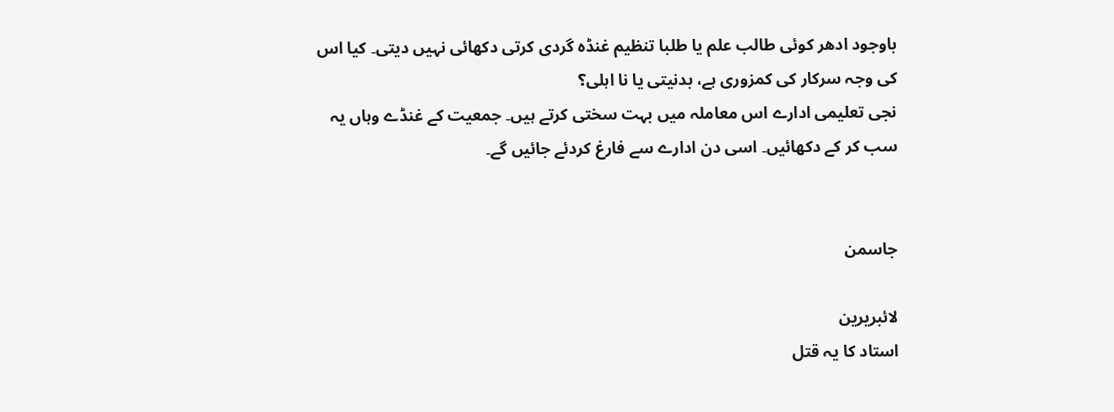باوجود ادھر کوئی طالب علم یا طلبا تنظیم غنڈہ گردی کرتی دکھائی نہیں دیتی۔ کیا اس کی وجہ سرکار کی کمزوری ہے، بدنیتی یا نا اہلی؟
نجی تعلیمی ادارے اس معاملہ میں بہت سختی کرتے ہیں۔ جمعیت کے غنڈے وہاں یہ سب کر کے دکھائیں۔ اسی دن ادارے سے فارغ کردئے جائیں گے۔


جاسمن

لائبریرین
استاد کا یہ قتل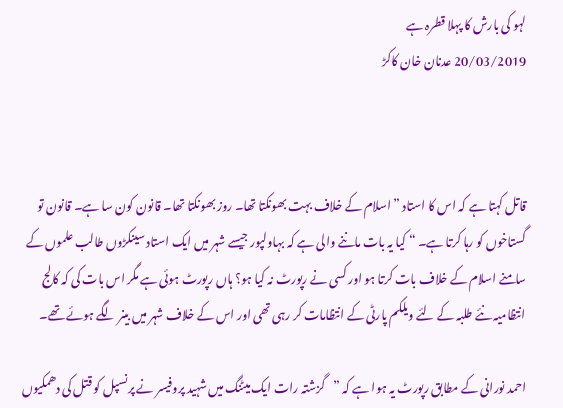لہو کی بارش کا پہلا قطرہ ہے
20/03/2019 عدنان خان کاکڑ



قاتل کہتا ہے کہ اس کا استاد ”اسلام کے خلاف بہت بھونکتا تھا۔ روز بھونکتا تھا۔ قانون کون سا ہے۔ قانون تو گستاخوں کو رہا کرتا ہے۔ “ کیا یہ بات ماننے والی ہے کہ بہاولپور جیسے شہر میں ایک استاد سینکڑوں طالب علموں کے سامنے اسلام کے خلاف بات کرتا ہو اور کسی نے رپورٹ نہ کیا ہو؟ ہاں رپورٹ ہوئی ہے مگر اس بات کی کہ کالج انتظامیہ نئے طلبہ کے لئے ویلکم پارٹی کے انتظامات کر رہی تھی اور اس کے خلاف شہر میں بینر لگے ہوئے تھے۔

احمد نورانی کے مطابق رپورٹ یہ ہوا ہے کہ ”گزشتہ رات ایک میٹنگ میں شہید پروفیسر نے پرنسپل کو قتل کی دھمکیوں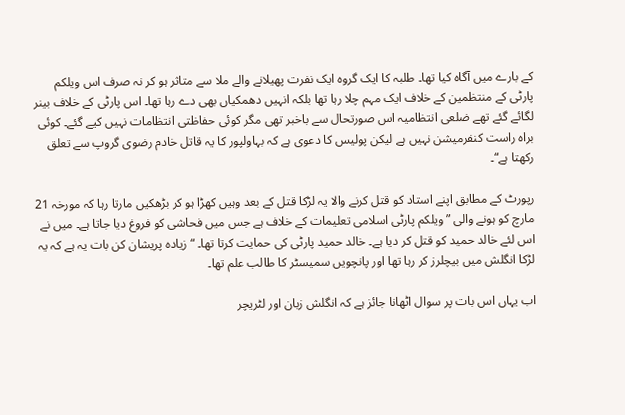کے بارے میں آگاہ کیا تھا۔ طلبہ کا ایک گروہ ایک نفرت پھیلانے والے ملا سے متاثر ہو کر نہ صرف اس ویلکم پارٹی کے منتظمین کے خلاف ایک مہم چلا رہا تھا بلکہ انہیں دھمکیاں بھی دے رہا تھا۔ اس پارٹی کے خلاف بینر لگائے گئے تھے ضلعی انتظامیہ اس صورتحال سے باخبر تھی مگر کوئی حفاظتی انتظامات نہیں کیے گئے۔ کوئی براہ راست کنفرمیشن نہیں ہے لیکن پولیس کا دعوی ہے کہ بہاولپور کا یہ قاتل خادم رضوی گروپ سے تعلق رکھتا ہے“۔

رپورٹ کے مطابق اپنے استاد کو قتل کرنے والا یہ لڑکا قتل کے بعد وہیں کھڑا ہو کر بڑھکیں مارتا رہا کہ مورخہ 21 مارچ کو ہونے والی ”ویلکم پارٹی اسلامی تعلیمات کے خلاف ہے جس میں فحاشی کو فروغ دیا جاتا ہے۔ میں نے اس لئے خالد حمید کو قتل کر دیا ہے۔ خالد حمید پارٹی کی حمایت کرتا تھا۔ “ زیادہ پریشان کن بات یہ ہے کہ یہ لڑکا انگلش میں بیچلرز کر رہا تھا اور پانچویں سمیسٹر کا طالب علم تھا۔

اب یہاں اس بات پر سوال اٹھانا جائز ہے کہ انگلش زبان اور لٹریچر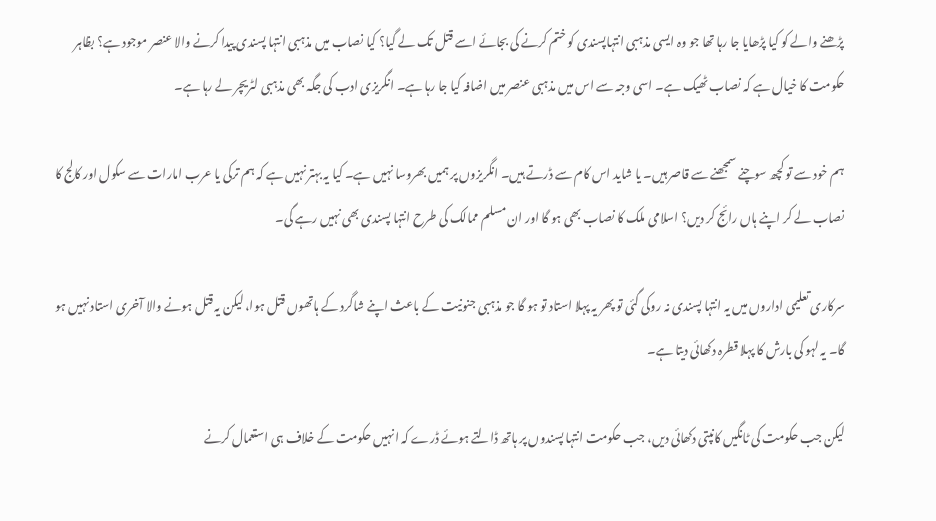پڑھنے والے کو کیا پڑھایا جا رہا تھا جو وہ ایسی مذہبی انتہاپسندی کو ختم کرنے کی بجائے اسے قتل تک لے گیا؟ کیا نصاب میں مذہبی انتہا پسندی پیدا کرنے والا عنصر موجود ہے؟ بظاہر حکومت کا خیال ہے کہ نصاب ٹھیک ہے۔ اسی وجہ سے اس میں مذہبی عنصر میں اضافہ کیا جا رہا ہے۔ انگریزی ادب کی جگہ بھی مذہبی لٹریچر لے رہا ہے۔

ہم خود سے تو کچھ سوچنے سمجھنے سے قاصر ہیں۔ یا شاید اس کام سے ڈرتے ہیں۔ انگریزوں پر ہمیں بھروسا نہیں ہے۔ کیا یہ بہتر نہیں ہے کہ ہم ترکی یا عرب امارات سے سکول اور کالج کا نصاب لے کر اپنے ہاں رائج کر دیں؟ اسلامی ملک کا نصاب بھی ہو گا اور ان مسلم ممالک کی طرح انتہا پسندی بھی نہیں رہے گی۔

سرکاری تعلیمی اداروں میں یہ انتہا پسندی نہ روکی گئی تو پھر یہ پہلا استاد تو ہو گا جو مذہبی جنونیت کے باعث اپنے شاگرد کے ہاتھوں قتل ہوا، لیکن یہ قتل ہونے والا آخری استاد نہیں ہو گا۔ یہ لہو کی بارش کا پہلا قطرہ دکھائی دیتا ہے۔

لیکن جب حکومت کی ٹانگیں کانپتی دکھائی دیں، جب حکومت انتہا پسندوں پر ہاتھ ڈالتے ہوئے ڈرے کہ انہیں حکومت کے خلاف ہی استعمال کرنے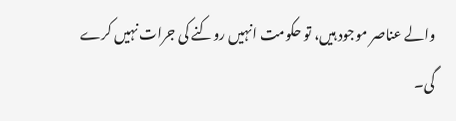والے عناصر موجود ہیں، تو حکومت انہیں روکنے کی جرات نہیں کرے گی۔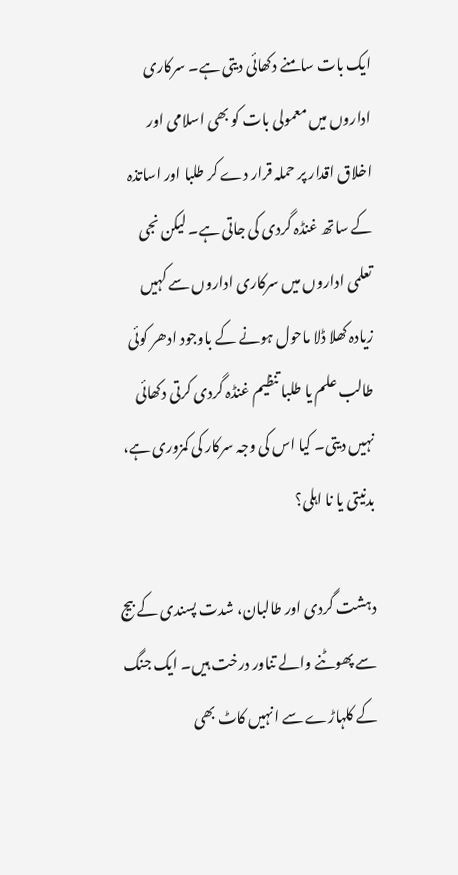ایک بات سامنے دکھائی دیتی ہے۔ سرکاری اداروں میں معمولی بات کو بھی اسلامی اور اخلاق اقدار پر حملہ قرار دے کر طلبا اور اساتذہ کے ساتھ غنڈہ گردی کی جاتی ہے۔ لیکن نجی تعلمی اداروں میں سرکاری اداروں سے کہیں زیادہ کھلا ڈلا ماحول ہونے کے باوجود ادھر کوئی طالب علم یا طلبا تنظیم غنڈہ گردی کرتی دکھائی نہیں دیتی۔ کیا اس کی وجہ سرکار کی کمزوری ہے، بدنیتی یا نا اہلی؟

دہشت گردی اور طالبان، شدت پسندی کے بیج سے پھوٹنے والے تناور درخت ہیں۔ ایک جنگ کے کلہاڑے سے انہیں کاٹ بھی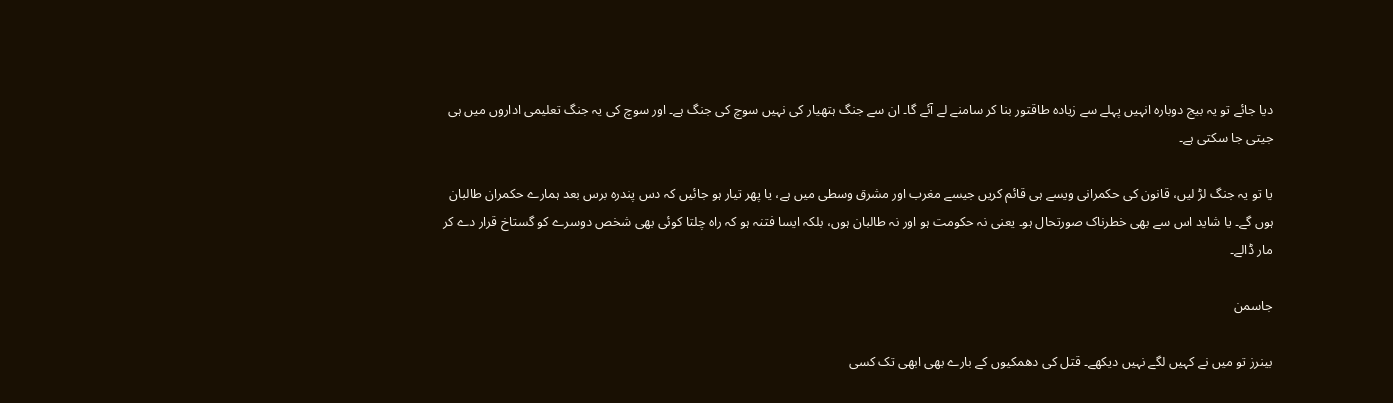دیا جائے تو یہ بیج دوبارہ انہیں پہلے سے زیادہ طاقتور بنا کر سامنے لے آئے گا۔ ان سے جنگ ہتھیار کی نہیں سوچ کی جنگ ہے۔ اور سوچ کی یہ جنگ تعلیمی اداروں میں ہی جیتی جا سکتی ہے۔

یا تو یہ جنگ لڑ لیں، قانون کی حکمرانی ویسے ہی قائم کریں جیسے مغرب اور مشرق وسطی میں ہے، یا پھر تیار ہو جائیں کہ دس پندرہ برس بعد ہمارے حکمران طالبان ہوں گے۔ یا شاید اس سے بھی خطرناک صورتحال ہو۔ یعنی نہ حکومت ہو اور نہ طالبان ہوں، بلکہ ایسا فتنہ ہو کہ راہ چلتا کوئی بھی شخص دوسرے کو گستاخ قرار دے کر مار ڈالے۔

جاسمن

بینرز تو میں نے کہیں لگے نہیں دیکھے۔ قتل کی دھمکیوں کے بارے بھی ابھی تک کسی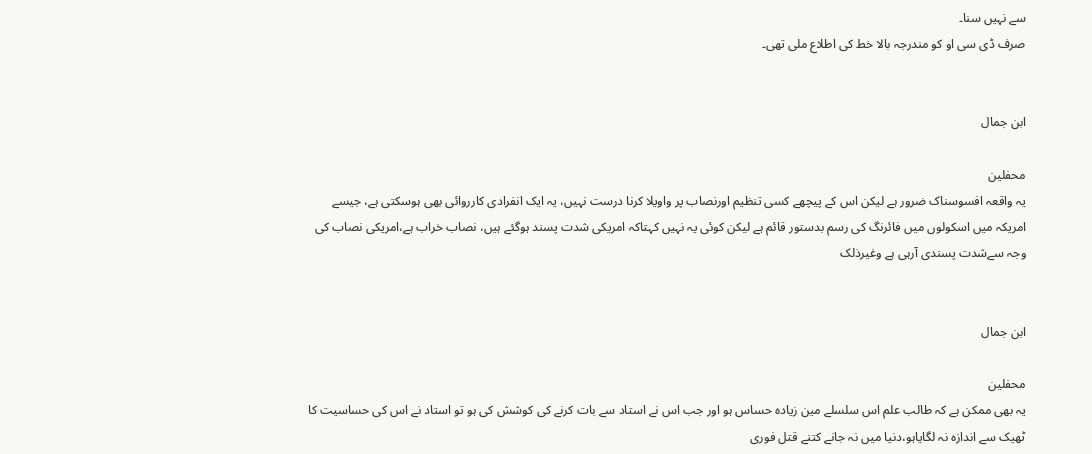سے نہیں سنا۔
صرف ڈی سی او کو مندرجہ بالا خط کی اطلاع ملی تھی۔


ابن جمال

محفلین
یہ واقعہ افسوسناک ضرور ہے لیکن اس کے پیچھے کسی تنظیم اورنصاب پر واویلا کرنا درست نہیں، یہ ایک انفرادی کارروائی بھی ہوسکتی ہے، جیسے امریکہ میں اسکولوں میں فائرنگ کی رسم بدستور قائم ہے لیکن کوئی یہ نہیں کہتاکہ امریکی شدت پسند ہوگئے ہیں، نصاب خراب ہے،امریکی نصاب کی وجہ سےشدت پسندی آرہی ہے وغیرذلک


ابن جمال

محفلین
یہ بھی ممکن ہے کہ طالب علم اس سلسلے مین زیادہ حساس ہو اور جب اس نے استاد سے بات کرنے کی کوشش کی ہو تو استاد نے اس کی حساسیت کا ٹھیک سے اندازہ نہ لگایاہو،دنیا میں نہ جانے کتنے قتل فوری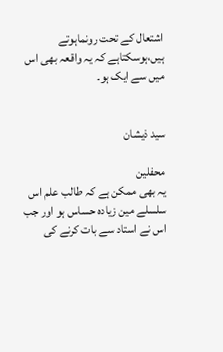اشتعال کے تحت رونماہوتے ہیں،ہوسکتاہے کہ یہ واقعہ بھی اس میں سے ایک ہو۔


سید ذیشان

محفلین
یہ بھی ممکن ہے کہ طالب علم اس سلسلے مین زیادہ حساس ہو اور جب اس نے استاد سے بات کرنے کی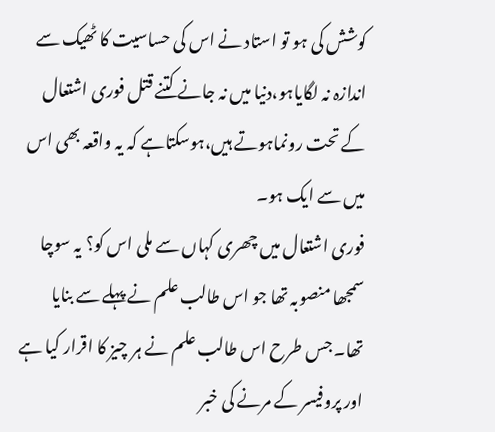کوشش کی ہو تو استاد نے اس کی حساسیت کا ٹھیک سے اندازہ نہ لگایاہو،دنیا میں نہ جانے کتنے قتل فوری اشتعال کے تحت رونماہوتے ہیں،ہوسکتاہے کہ یہ واقعہ بھی اس میں سے ایک ہو۔
فوری اشتعال میں چھری کہاں سے ملی اس کو؟ یہ سوچا سمجھا منصوبہ تھا جو اس طالب علم نے پہلے سے بنایا تھا۔ جس طرح اس طالب علم نے ہر چیز کا اقرار کیا ہے اور پروفیسر کے مرنے کی خبر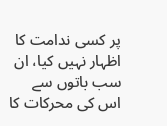پر کسی ندامت کا اظہار نہیں کیا، ان سب باتوں سے اس کی محرکات کا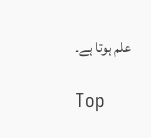علم ہوتا ہے۔

Top